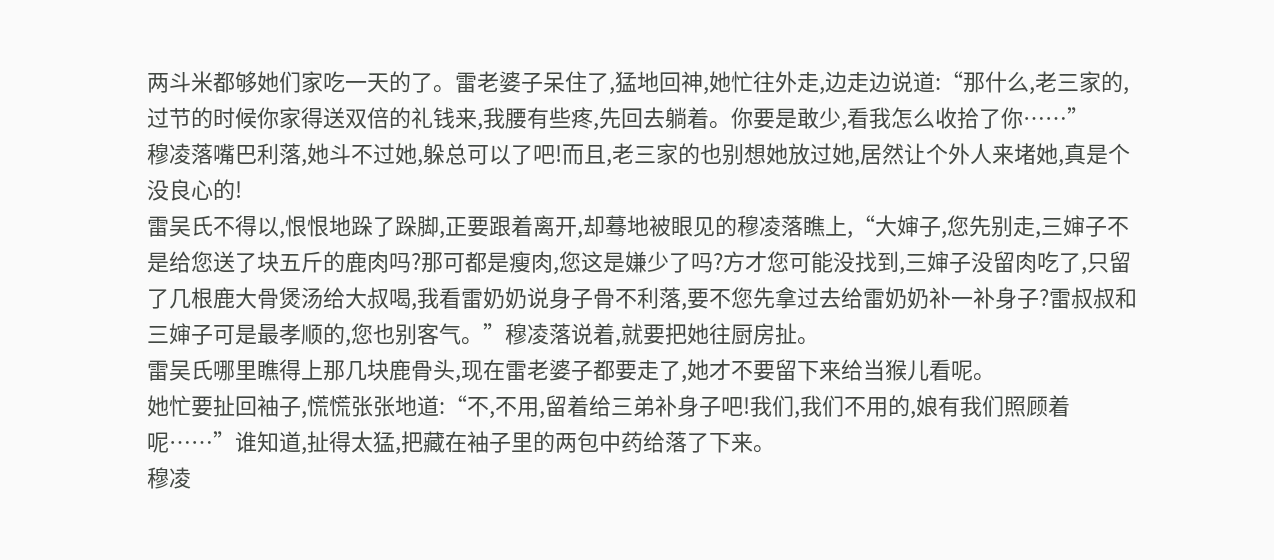两斗米都够她们家吃一天的了。雷老婆子呆住了,猛地回神,她忙往外走,边走边说道:“那什么,老三家的,过节的时候你家得送双倍的礼钱来,我腰有些疼,先回去躺着。你要是敢少,看我怎么收拾了你……”
穆凌落嘴巴利落,她斗不过她,躲总可以了吧!而且,老三家的也别想她放过她,居然让个外人来堵她,真是个没良心的!
雷吴氏不得以,恨恨地跺了跺脚,正要跟着离开,却蓦地被眼见的穆凌落瞧上,“大婶子,您先别走,三婶子不是给您送了块五斤的鹿肉吗?那可都是瘦肉,您这是嫌少了吗?方才您可能没找到,三婶子没留肉吃了,只留了几根鹿大骨煲汤给大叔喝,我看雷奶奶说身子骨不利落,要不您先拿过去给雷奶奶补一补身子?雷叔叔和三婶子可是最孝顺的,您也别客气。”穆凌落说着,就要把她往厨房扯。
雷吴氏哪里瞧得上那几块鹿骨头,现在雷老婆子都要走了,她才不要留下来给当猴儿看呢。
她忙要扯回袖子,慌慌张张地道:“不,不用,留着给三弟补身子吧!我们,我们不用的,娘有我们照顾着呢……”谁知道,扯得太猛,把藏在袖子里的两包中药给落了下来。
穆凌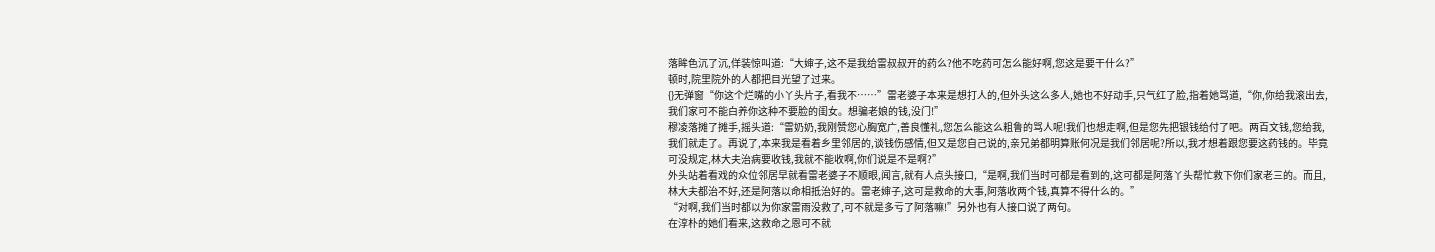落眸色沉了沉,佯装惊叫道:“大婶子,这不是我给雷叔叔开的药么?他不吃药可怎么能好啊,您这是要干什么?”
顿时,院里院外的人都把目光望了过来。
{}无弹窗“你这个烂嘴的小丫头片子,看我不……”雷老婆子本来是想打人的,但外头这么多人,她也不好动手,只气红了脸,指着她骂道,“你,你给我滚出去,我们家可不能白养你这种不要脸的闺女。想骗老娘的钱,没门!”
穆凌落摊了摊手,摇头道:“雷奶奶,我刚赞您心胸宽广,善良懂礼,您怎么能这么粗鲁的骂人呢!我们也想走啊,但是您先把银钱给付了吧。两百文钱,您给我,我们就走了。再说了,本来我是看着乡里邻居的,谈钱伤感情,但又是您自己说的,亲兄弟都明算账何况是我们邻居呢?所以,我才想着跟您要这药钱的。毕竟可没规定,林大夫治病要收钱,我就不能收啊,你们说是不是啊?”
外头站着看戏的众位邻居早就看雷老婆子不顺眼,闻言,就有人点头接口,“是啊,我们当时可都是看到的,这可都是阿落丫头帮忙救下你们家老三的。而且,林大夫都治不好,还是阿落以命相抵治好的。雷老婶子,这可是救命的大事,阿落收两个钱,真算不得什么的。”
“对啊,我们当时都以为你家雷雨没救了,可不就是多亏了阿落嘛!”另外也有人接口说了两句。
在淳朴的她们看来,这救命之恩可不就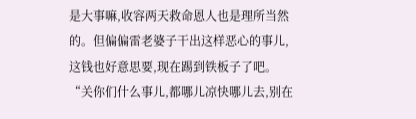是大事嘛,收容两天救命恩人也是理所当然的。但偏偏雷老婆子干出这样恶心的事儿,这钱也好意思要,现在踢到铁板子了吧。
“关你们什么事儿,都哪儿凉快哪儿去,别在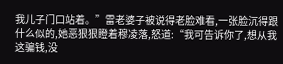我儿子门口站着。”雷老婆子被说得老脸难看,一张脸沉得跟什么似的,她恶狠狠瞪着穆凌落,怒道:“我可告诉你了,想从我这骗钱,没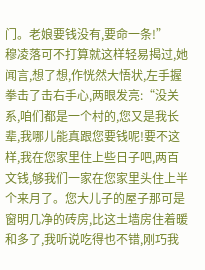门。老娘要钱没有,要命一条!”
穆凌落可不打算就这样轻易揭过,她闻言,想了想,作恍然大悟状,左手握拳击了击右手心,两眼发亮:“没关系,咱们都是一个村的,您又是我长辈,我哪儿能真跟您要钱呢!要不这样,我在您家里住上些日子吧,两百文钱,够我们一家在您家里头住上半个来月了。您大儿子的屋子那可是窗明几净的砖房,比这土墙房住着暖和多了,我听说吃得也不错,刚巧我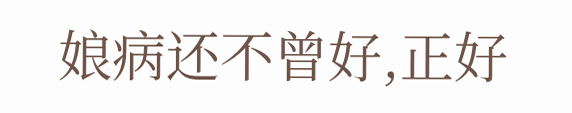娘病还不曾好,正好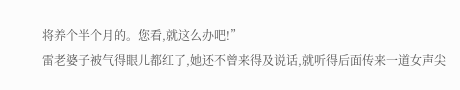将养个半个月的。您看,就这么办吧!”
雷老婆子被气得眼儿都红了,她还不曾来得及说话,就听得后面传来一道女声尖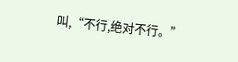叫,“不行,绝对不行。”